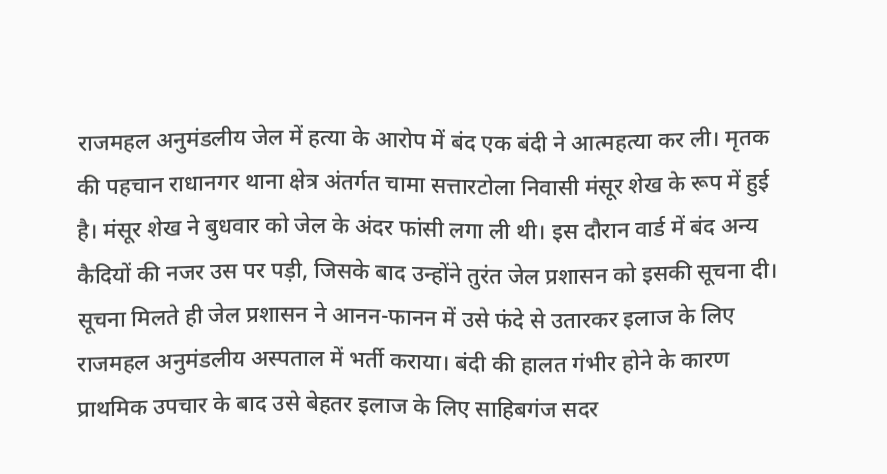राजमहल अनुमंडलीय जेल में हत्या के आरोप में बंद एक बंदी ने आत्महत्या कर ली। मृतक की पहचान राधानगर थाना क्षेत्र अंतर्गत चामा सत्तारटोला निवासी मंसूर शेख के रूप में हुई है। मंसूर शेख ने बुधवार को जेल के अंदर फांसी लगा ली थी। इस दौरान वार्ड में बंद अन्य कैदियों की नजर उस पर पड़ी, जिसके बाद उन्होंने तुरंत जेल प्रशासन को इसकी सूचना दी। सूचना मिलते ही जेल प्रशासन ने आनन-फानन में उसे फंदे से उतारकर इलाज के लिए राजमहल अनुमंडलीय अस्पताल में भर्ती कराया। बंदी की हालत गंभीर होने के कारण प्राथमिक उपचार के बाद उसे बेहतर इलाज के लिए साहिबगंज सदर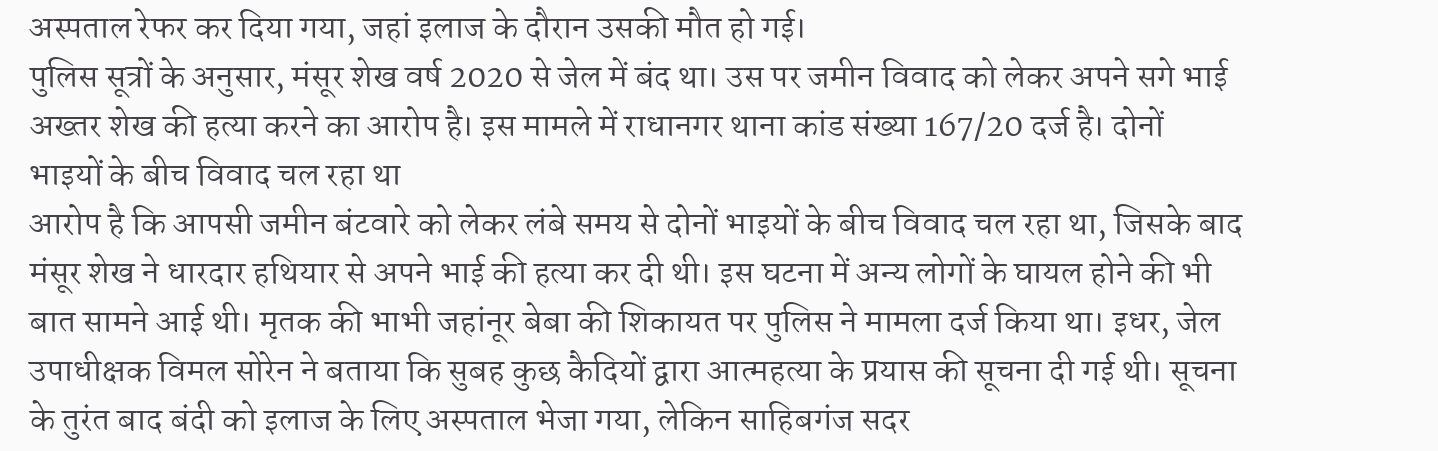अस्पताल रेफर कर दिया गया, जहां इलाज के दौरान उसकी मौत हो गई।
पुलिस सूत्रों के अनुसार, मंसूर शेख वर्ष 2020 से जेल में बंद था। उस पर जमीन विवाद को लेकर अपने सगे भाई अख्तर शेख की हत्या करने का आरोप है। इस मामले में राधानगर थाना कांड संख्या 167/20 दर्ज है। दोनों भाइयों के बीच विवाद चल रहा था
आरोप है कि आपसी जमीन बंटवारे को लेकर लंबे समय से दोनों भाइयों के बीच विवाद चल रहा था, जिसके बाद मंसूर शेख ने धारदार हथियार से अपने भाई की हत्या कर दी थी। इस घटना में अन्य लोगों के घायल होने की भी बात सामने आई थी। मृतक की भाभी जहांनूर बेबा की शिकायत पर पुलिस ने मामला दर्ज किया था। इधर, जेल उपाधीक्षक विमल सोरेन ने बताया कि सुबह कुछ कैदियों द्वारा आत्महत्या के प्रयास की सूचना दी गई थी। सूचना के तुरंत बाद बंदी को इलाज के लिए अस्पताल भेजा गया, लेकिन साहिबगंज सदर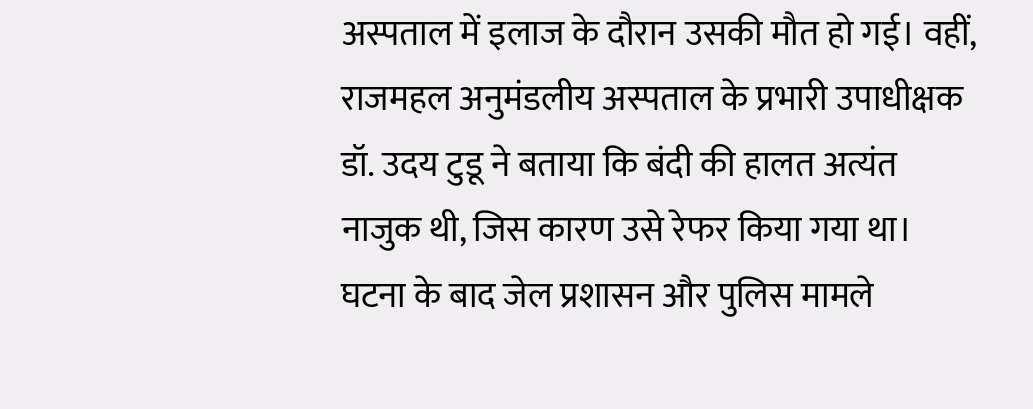अस्पताल में इलाज के दौरान उसकी मौत हो गई। वहीं, राजमहल अनुमंडलीय अस्पताल के प्रभारी उपाधीक्षक डॉ. उदय टुडू ने बताया कि बंदी की हालत अत्यंत नाजुक थी, जिस कारण उसे रेफर किया गया था। घटना के बाद जेल प्रशासन और पुलिस मामले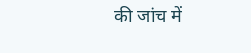की जांच में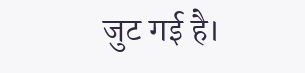जुट गई है।